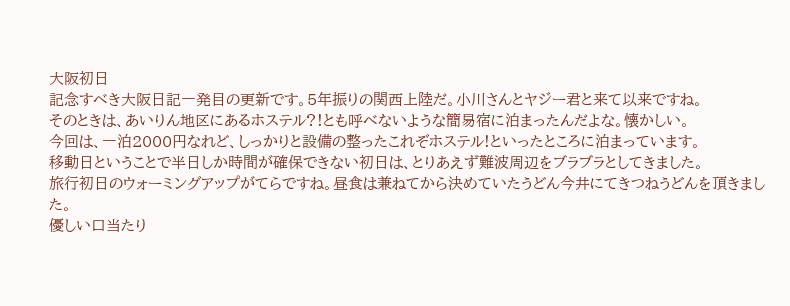大阪初日
記念すべき大阪日記一発目の更新です。5年振りの関西上陸だ。小川さんとヤジー君と来て以来ですね。
そのときは、あいりん地区にあるホステル?!とも呼べないような簡易宿に泊まったんだよな。懐かしい。
今回は、一泊2000円なれど、しっかりと設備の整ったこれぞホステル!といったところに泊まっています。
移動日ということで半日しか時間が確保できない初日は、とりあえず難波周辺をブラブラとしてきました。
旅行初日のウォーミングアップがてらですね。昼食は兼ねてから決めていたうどん今井にてきつねうどんを頂きました。
優しい口当たり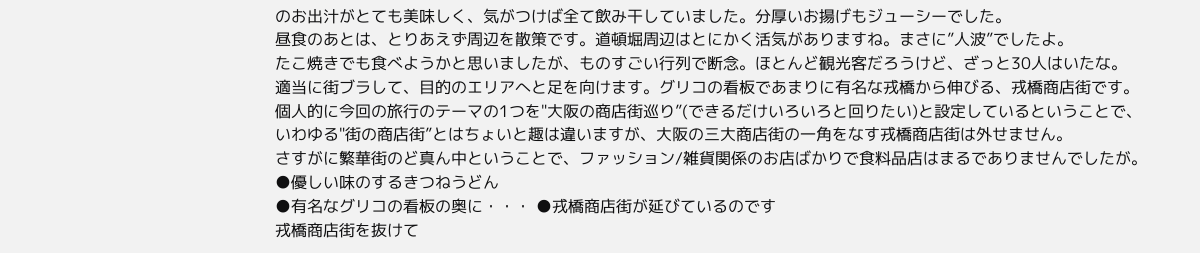のお出汁がとても美味しく、気がつけば全て飲み干していました。分厚いお揚げもジューシーでした。
昼食のあとは、とりあえず周辺を散策です。道頓堀周辺はとにかく活気がありますね。まさに”人波”でしたよ。
たこ焼きでも食べようかと思いましたが、ものすごい行列で断念。ほとんど観光客だろうけど、ざっと30人はいたな。
適当に街ブラして、目的のエリアへと足を向けます。グリコの看板であまりに有名な戎橋から伸びる、戎橋商店街です。
個人的に今回の旅行のテーマの1つを"大阪の商店街巡り”(できるだけいろいろと回りたい)と設定しているということで、
いわゆる"街の商店街”とはちょいと趣は違いますが、大阪の三大商店街の一角をなす戎橋商店街は外せません。
さすがに繁華街のど真ん中ということで、ファッション/雑貨関係のお店ばかりで食料品店はまるでありませんでしたが。
●優しい味のするきつねうどん
●有名なグリコの看板の奥に・・・ ●戎橋商店街が延びているのです
戎橋商店街を抜けて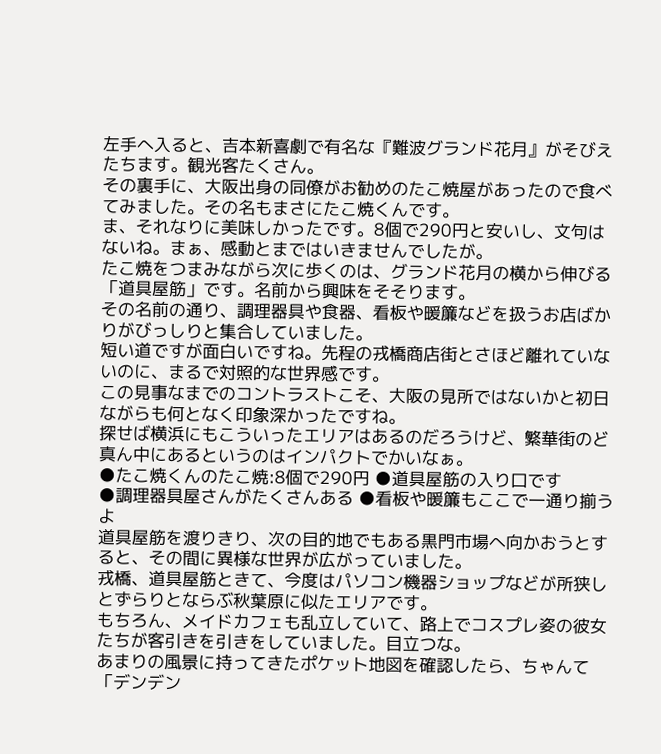左手へ入ると、吉本新喜劇で有名な『難波グランド花月』がそびえたちます。観光客たくさん。
その裏手に、大阪出身の同僚がお勧めのたこ焼屋があったので食べてみました。その名もまさにたこ焼くんです。
ま、それなりに美味しかったです。8個で290円と安いし、文句はないね。まぁ、感動とまではいきませんでしたが。
たこ焼をつまみながら次に歩くのは、グランド花月の横から伸びる「道具屋筋」です。名前から興味をそそります。
その名前の通り、調理器具や食器、看板や暖簾などを扱うお店ばかりがびっしりと集合していました。
短い道ですが面白いですね。先程の戎橋商店街とさほど離れていないのに、まるで対照的な世界感です。
この見事なまでのコントラストこそ、大阪の見所ではないかと初日ながらも何となく印象深かったですね。
探せば横浜にもこういったエリアはあるのだろうけど、繁華街のど真ん中にあるというのはインパクトでかいなぁ。
●たこ焼くんのたこ焼:8個で290円 ●道具屋筋の入り口です
●調理器具屋さんがたくさんある ●看板や暖簾もここで一通り揃うよ
道具屋筋を渡りきり、次の目的地でもある黒門市場へ向かおうとすると、その間に異様な世界が広がっていました。
戎橋、道具屋筋ときて、今度はパソコン機器ショップなどが所狭しとずらりとならぶ秋葉原に似たエリアです。
もちろん、メイドカフェも乱立していて、路上でコスプレ姿の彼女たちが客引きを引きをしていました。目立つな。
あまりの風景に持ってきたポケット地図を確認したら、ちゃんて「デンデン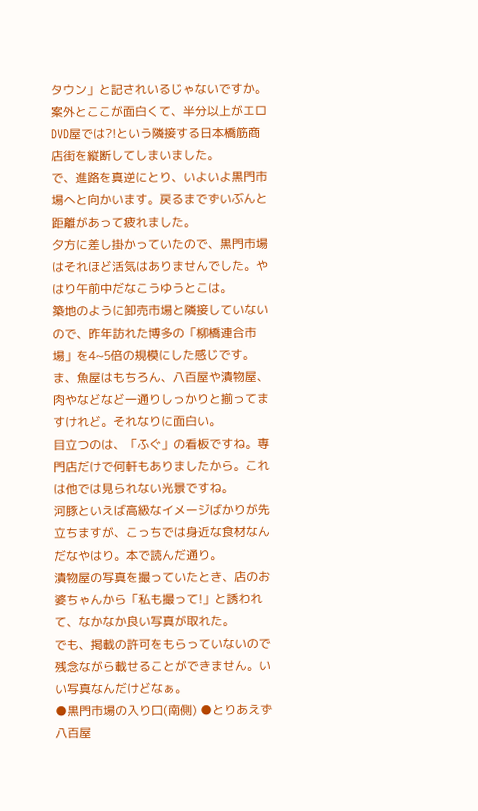タウン」と記されいるじゃないですか。
案外とここが面白くて、半分以上がエロDVD屋では?!という隣接する日本橋筋商店街を縦断してしまいました。
で、進路を真逆にとり、いよいよ黒門市場へと向かいます。戻るまでずいぶんと距離があって疲れました。
夕方に差し掛かっていたので、黒門市場はそれほど活気はありませんでした。やはり午前中だなこうゆうとこは。
築地のように卸売市場と隣接していないので、昨年訪れた博多の「柳橋連合市場」を4~5倍の規模にした感じです。
ま、魚屋はもちろん、八百屋や漬物屋、肉やなどなど一通りしっかりと揃ってますけれど。それなりに面白い。
目立つのは、「ふぐ」の看板ですね。専門店だけで何軒もありましたから。これは他では見られない光景ですね。
河豚といえば高級なイメージばかりが先立ちますが、こっちでは身近な食材なんだなやはり。本で読んだ通り。
漬物屋の写真を撮っていたとき、店のお婆ちゃんから「私も撮って!」と誘われて、なかなか良い写真が取れた。
でも、掲載の許可をもらっていないので残念ながら載せることができません。いい写真なんだけどなぁ。
●黒門市場の入り口(南側) ●とりあえず八百屋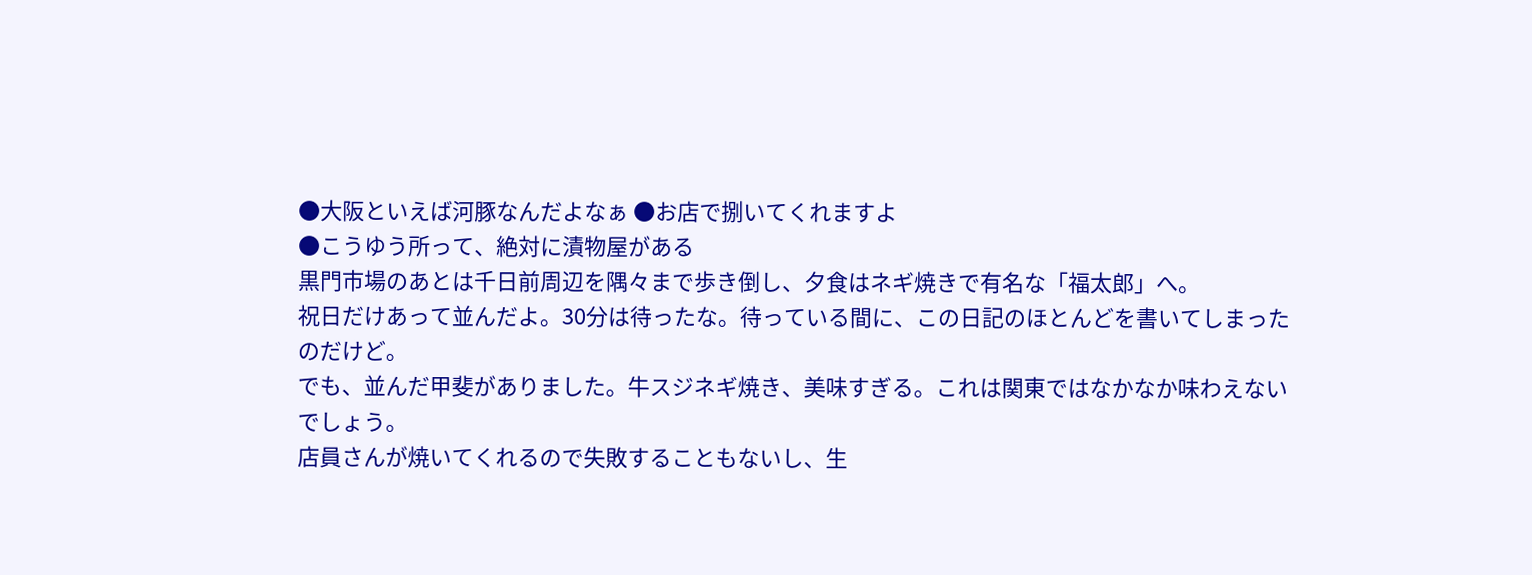●大阪といえば河豚なんだよなぁ ●お店で捌いてくれますよ
●こうゆう所って、絶対に漬物屋がある
黒門市場のあとは千日前周辺を隅々まで歩き倒し、夕食はネギ焼きで有名な「福太郎」へ。
祝日だけあって並んだよ。30分は待ったな。待っている間に、この日記のほとんどを書いてしまったのだけど。
でも、並んだ甲斐がありました。牛スジネギ焼き、美味すぎる。これは関東ではなかなか味わえないでしょう。
店員さんが焼いてくれるので失敗することもないし、生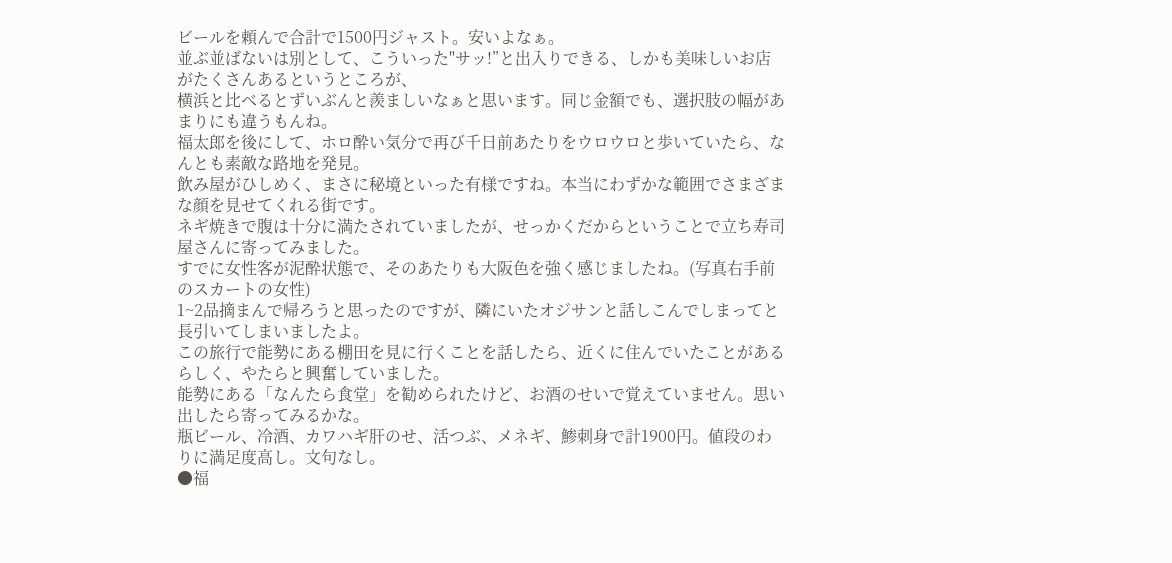ビールを頼んで合計で1500円ジャスト。安いよなぁ。
並ぶ並ばないは別として、こういった"サッ!”と出入りできる、しかも美味しいお店がたくさんあるというところが、
横浜と比べるとずいぶんと羨ましいなぁと思います。同じ金額でも、選択肢の幅があまりにも違うもんね。
福太郎を後にして、ホロ酔い気分で再び千日前あたりをウロウロと歩いていたら、なんとも素敵な路地を発見。
飲み屋がひしめく、まさに秘境といった有様ですね。本当にわずかな範囲でさまざまな顔を見せてくれる街です。
ネギ焼きで腹は十分に満たされていましたが、せっかくだからということで立ち寿司屋さんに寄ってみました。
すでに女性客が泥酔状態で、そのあたりも大阪色を強く感じましたね。(写真右手前のスカートの女性)
1~2品摘まんで帰ろうと思ったのですが、隣にいたオジサンと話しこんでしまってと長引いてしまいましたよ。
この旅行で能勢にある棚田を見に行くことを話したら、近くに住んでいたことがあるらしく、やたらと興奮していました。
能勢にある「なんたら食堂」を勧められたけど、お酒のせいで覚えていません。思い出したら寄ってみるかな。
瓶ビール、冷酒、カワハギ肝のせ、活つぶ、メネギ、鯵刺身で計1900円。値段のわりに満足度高し。文句なし。
●福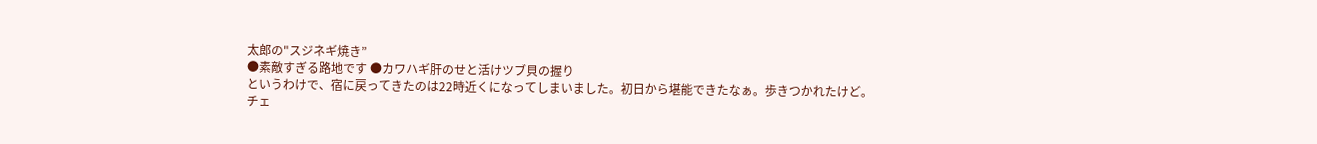太郎の"スジネギ焼き”
●素敵すぎる路地です ●カワハギ肝のせと活けツブ貝の握り
というわけで、宿に戻ってきたのは22時近くになってしまいました。初日から堪能できたなぁ。歩きつかれたけど。
チェ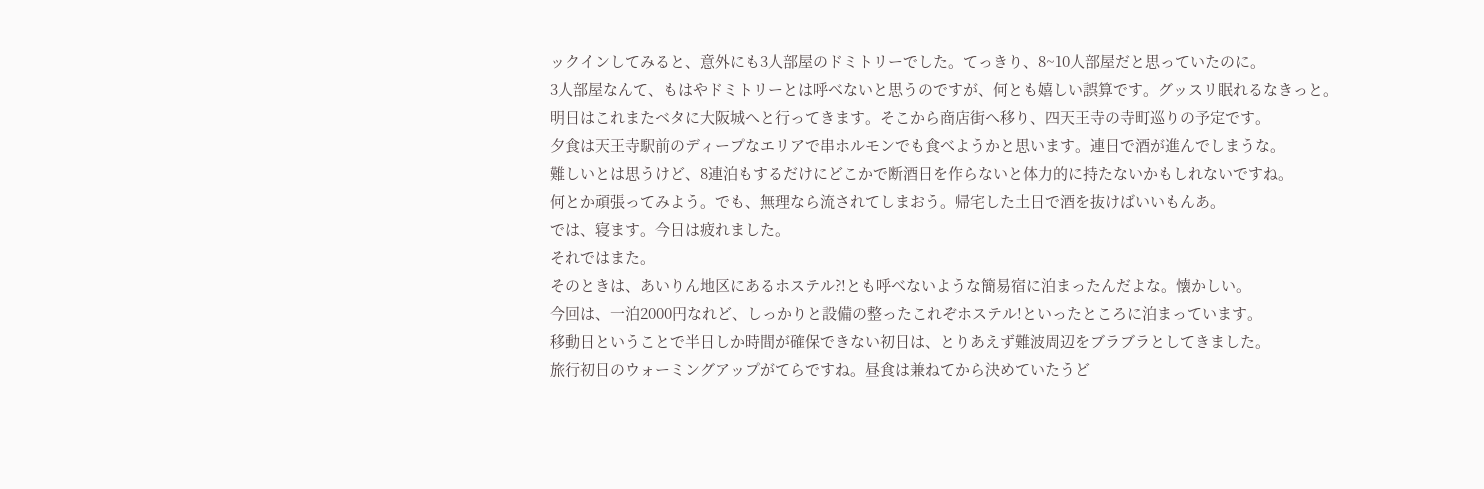ックインしてみると、意外にも3人部屋のドミトリーでした。てっきり、8~10人部屋だと思っていたのに。
3人部屋なんて、もはやドミトリーとは呼べないと思うのですが、何とも嬉しい誤算です。グッスリ眠れるなきっと。
明日はこれまたベタに大阪城へと行ってきます。そこから商店街へ移り、四天王寺の寺町巡りの予定です。
夕食は天王寺駅前のディープなエリアで串ホルモンでも食べようかと思います。連日で酒が進んでしまうな。
難しいとは思うけど、8連泊もするだけにどこかで断酒日を作らないと体力的に持たないかもしれないですね。
何とか頑張ってみよう。でも、無理なら流されてしまおう。帰宅した土日で酒を抜けばいいもんあ。
では、寝ます。今日は疲れました。
それではまた。
そのときは、あいりん地区にあるホステル?!とも呼べないような簡易宿に泊まったんだよな。懐かしい。
今回は、一泊2000円なれど、しっかりと設備の整ったこれぞホステル!といったところに泊まっています。
移動日ということで半日しか時間が確保できない初日は、とりあえず難波周辺をブラブラとしてきました。
旅行初日のウォーミングアップがてらですね。昼食は兼ねてから決めていたうど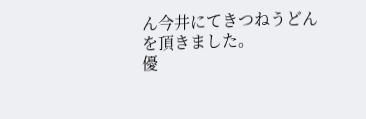ん今井にてきつねうどんを頂きました。
優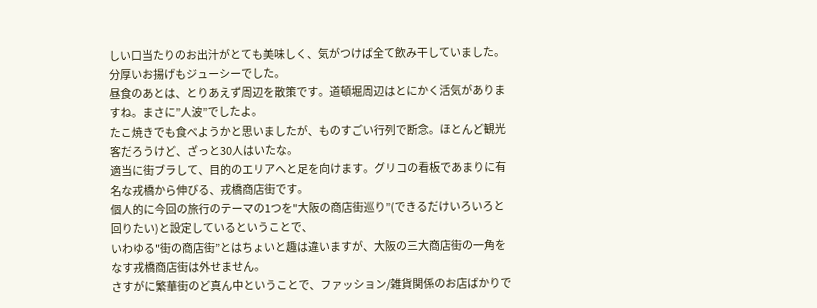しい口当たりのお出汁がとても美味しく、気がつけば全て飲み干していました。分厚いお揚げもジューシーでした。
昼食のあとは、とりあえず周辺を散策です。道頓堀周辺はとにかく活気がありますね。まさに”人波”でしたよ。
たこ焼きでも食べようかと思いましたが、ものすごい行列で断念。ほとんど観光客だろうけど、ざっと30人はいたな。
適当に街ブラして、目的のエリアへと足を向けます。グリコの看板であまりに有名な戎橋から伸びる、戎橋商店街です。
個人的に今回の旅行のテーマの1つを"大阪の商店街巡り”(できるだけいろいろと回りたい)と設定しているということで、
いわゆる"街の商店街”とはちょいと趣は違いますが、大阪の三大商店街の一角をなす戎橋商店街は外せません。
さすがに繁華街のど真ん中ということで、ファッション/雑貨関係のお店ばかりで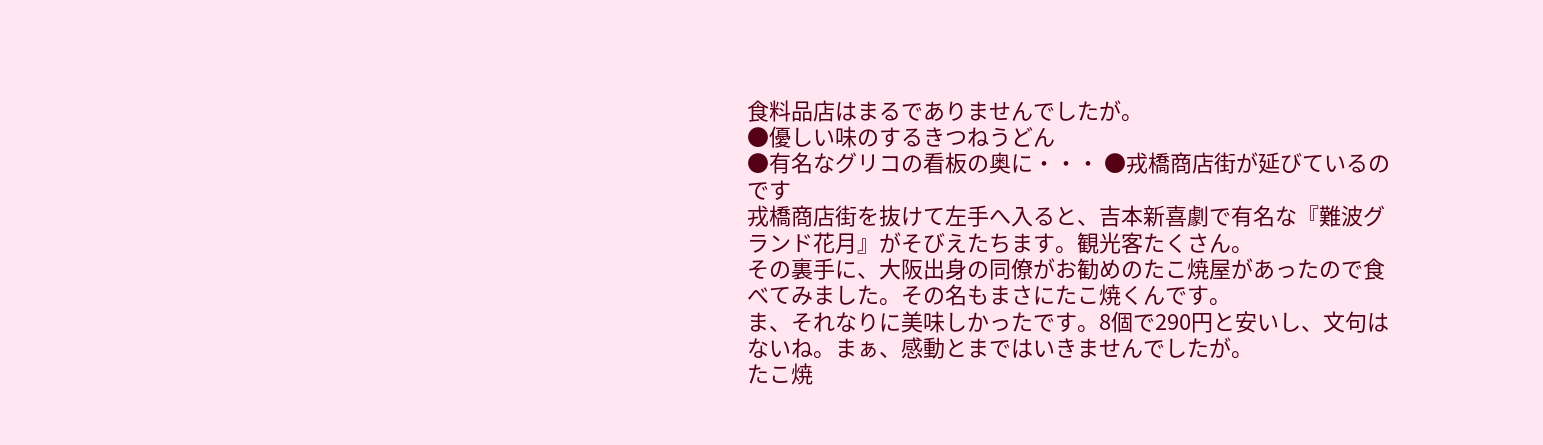食料品店はまるでありませんでしたが。
●優しい味のするきつねうどん
●有名なグリコの看板の奥に・・・ ●戎橋商店街が延びているのです
戎橋商店街を抜けて左手へ入ると、吉本新喜劇で有名な『難波グランド花月』がそびえたちます。観光客たくさん。
その裏手に、大阪出身の同僚がお勧めのたこ焼屋があったので食べてみました。その名もまさにたこ焼くんです。
ま、それなりに美味しかったです。8個で290円と安いし、文句はないね。まぁ、感動とまではいきませんでしたが。
たこ焼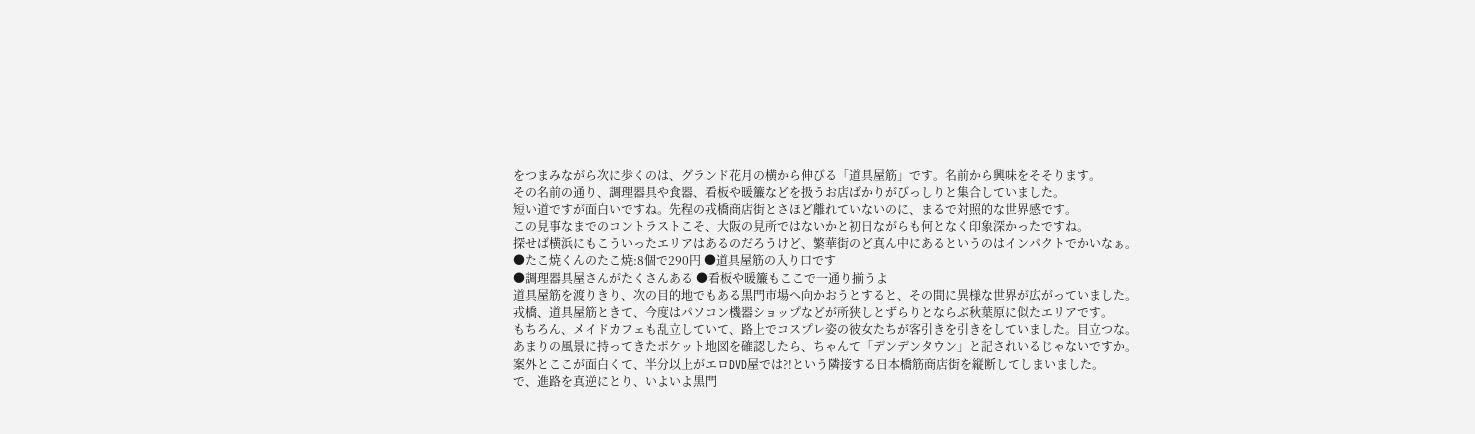をつまみながら次に歩くのは、グランド花月の横から伸びる「道具屋筋」です。名前から興味をそそります。
その名前の通り、調理器具や食器、看板や暖簾などを扱うお店ばかりがびっしりと集合していました。
短い道ですが面白いですね。先程の戎橋商店街とさほど離れていないのに、まるで対照的な世界感です。
この見事なまでのコントラストこそ、大阪の見所ではないかと初日ながらも何となく印象深かったですね。
探せば横浜にもこういったエリアはあるのだろうけど、繁華街のど真ん中にあるというのはインパクトでかいなぁ。
●たこ焼くんのたこ焼:8個で290円 ●道具屋筋の入り口です
●調理器具屋さんがたくさんある ●看板や暖簾もここで一通り揃うよ
道具屋筋を渡りきり、次の目的地でもある黒門市場へ向かおうとすると、その間に異様な世界が広がっていました。
戎橋、道具屋筋ときて、今度はパソコン機器ショップなどが所狭しとずらりとならぶ秋葉原に似たエリアです。
もちろん、メイドカフェも乱立していて、路上でコスプレ姿の彼女たちが客引きを引きをしていました。目立つな。
あまりの風景に持ってきたポケット地図を確認したら、ちゃんて「デンデンタウン」と記されいるじゃないですか。
案外とここが面白くて、半分以上がエロDVD屋では?!という隣接する日本橋筋商店街を縦断してしまいました。
で、進路を真逆にとり、いよいよ黒門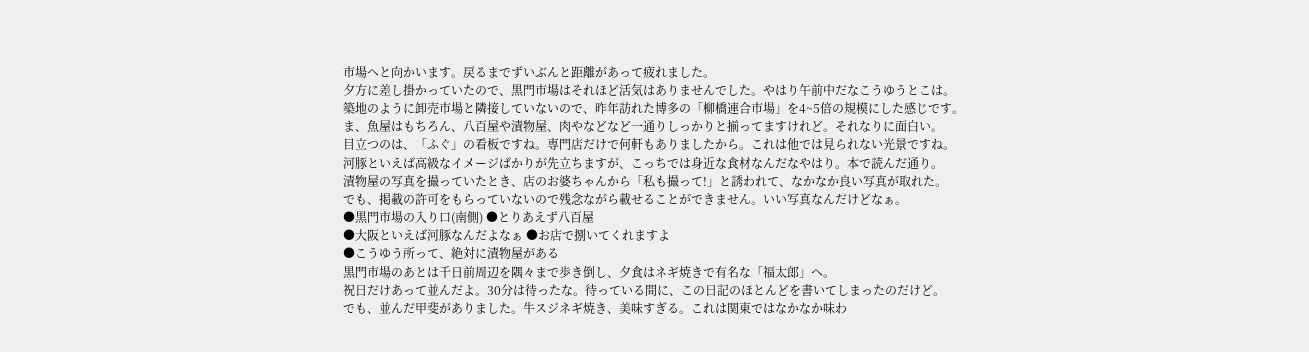市場へと向かいます。戻るまでずいぶんと距離があって疲れました。
夕方に差し掛かっていたので、黒門市場はそれほど活気はありませんでした。やはり午前中だなこうゆうとこは。
築地のように卸売市場と隣接していないので、昨年訪れた博多の「柳橋連合市場」を4~5倍の規模にした感じです。
ま、魚屋はもちろん、八百屋や漬物屋、肉やなどなど一通りしっかりと揃ってますけれど。それなりに面白い。
目立つのは、「ふぐ」の看板ですね。専門店だけで何軒もありましたから。これは他では見られない光景ですね。
河豚といえば高級なイメージばかりが先立ちますが、こっちでは身近な食材なんだなやはり。本で読んだ通り。
漬物屋の写真を撮っていたとき、店のお婆ちゃんから「私も撮って!」と誘われて、なかなか良い写真が取れた。
でも、掲載の許可をもらっていないので残念ながら載せることができません。いい写真なんだけどなぁ。
●黒門市場の入り口(南側) ●とりあえず八百屋
●大阪といえば河豚なんだよなぁ ●お店で捌いてくれますよ
●こうゆう所って、絶対に漬物屋がある
黒門市場のあとは千日前周辺を隅々まで歩き倒し、夕食はネギ焼きで有名な「福太郎」へ。
祝日だけあって並んだよ。30分は待ったな。待っている間に、この日記のほとんどを書いてしまったのだけど。
でも、並んだ甲斐がありました。牛スジネギ焼き、美味すぎる。これは関東ではなかなか味わ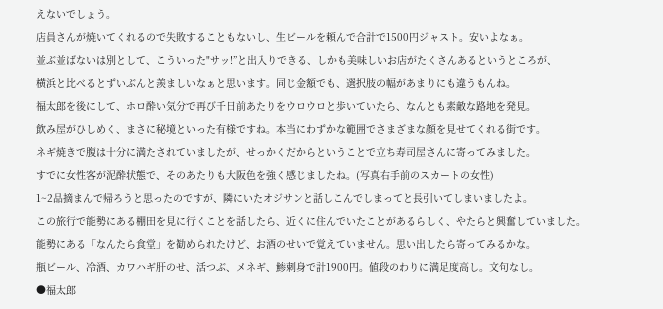えないでしょう。
店員さんが焼いてくれるので失敗することもないし、生ビールを頼んで合計で1500円ジャスト。安いよなぁ。
並ぶ並ばないは別として、こういった"サッ!”と出入りできる、しかも美味しいお店がたくさんあるというところが、
横浜と比べるとずいぶんと羨ましいなぁと思います。同じ金額でも、選択肢の幅があまりにも違うもんね。
福太郎を後にして、ホロ酔い気分で再び千日前あたりをウロウロと歩いていたら、なんとも素敵な路地を発見。
飲み屋がひしめく、まさに秘境といった有様ですね。本当にわずかな範囲でさまざまな顔を見せてくれる街です。
ネギ焼きで腹は十分に満たされていましたが、せっかくだからということで立ち寿司屋さんに寄ってみました。
すでに女性客が泥酔状態で、そのあたりも大阪色を強く感じましたね。(写真右手前のスカートの女性)
1~2品摘まんで帰ろうと思ったのですが、隣にいたオジサンと話しこんでしまってと長引いてしまいましたよ。
この旅行で能勢にある棚田を見に行くことを話したら、近くに住んでいたことがあるらしく、やたらと興奮していました。
能勢にある「なんたら食堂」を勧められたけど、お酒のせいで覚えていません。思い出したら寄ってみるかな。
瓶ビール、冷酒、カワハギ肝のせ、活つぶ、メネギ、鯵刺身で計1900円。値段のわりに満足度高し。文句なし。
●福太郎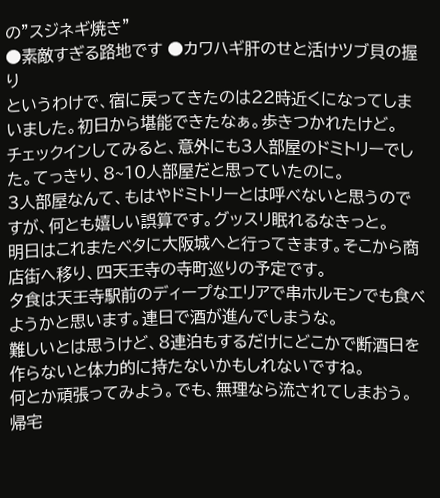の"スジネギ焼き”
●素敵すぎる路地です ●カワハギ肝のせと活けツブ貝の握り
というわけで、宿に戻ってきたのは22時近くになってしまいました。初日から堪能できたなぁ。歩きつかれたけど。
チェックインしてみると、意外にも3人部屋のドミトリーでした。てっきり、8~10人部屋だと思っていたのに。
3人部屋なんて、もはやドミトリーとは呼べないと思うのですが、何とも嬉しい誤算です。グッスリ眠れるなきっと。
明日はこれまたベタに大阪城へと行ってきます。そこから商店街へ移り、四天王寺の寺町巡りの予定です。
夕食は天王寺駅前のディープなエリアで串ホルモンでも食べようかと思います。連日で酒が進んでしまうな。
難しいとは思うけど、8連泊もするだけにどこかで断酒日を作らないと体力的に持たないかもしれないですね。
何とか頑張ってみよう。でも、無理なら流されてしまおう。帰宅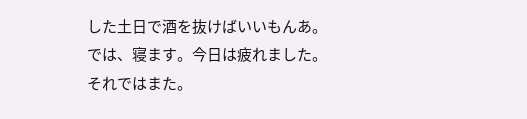した土日で酒を抜けばいいもんあ。
では、寝ます。今日は疲れました。
それではまた。